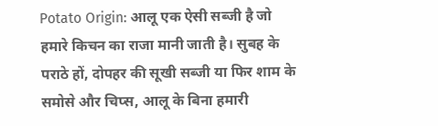Potato Origin: आलू एक ऐसी सब्जी है जो हमारे किचन का राजा मानी जाती है। सुबह के पराठे हों, दोपहर की सूखी सब्जी या फिर शाम के समोसे और चिप्स, आलू के बिना हमारी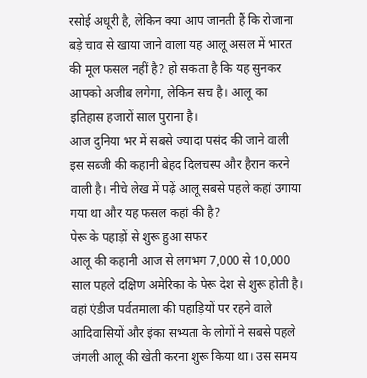रसोई अधूरी है, लेकिन क्या आप जानती हैं कि रोजाना बड़े चाव से खाया जाने वाला यह आलू असल में भारत की मूल फसल नहीं है? हो सकता है कि यह सुनकर आपको अजीब लगेगा, लेकिन सच है। आलू का इतिहास हजारों साल पुराना है।
आज दुनिया भर में सबसे ज्यादा पसंद की जाने वाली इस सब्जी की कहानी बेहद दिलचस्प और हैरान करने वाली है। नीचे लेख में पढ़ें आलू सबसे पहले कहां उगाया गया था और यह फसल कहां की है?
पेरू के पहाड़ों से शुरू हुआ सफर
आलू की कहानी आज से लगभग 7,000 से 10,000 साल पहले दक्षिण अमेरिका के पेरू देश से शुरू होती है। वहां एंडीज पर्वतमाला की पहाड़ियों पर रहने वाले आदिवासियों और इंका सभ्यता के लोगों ने सबसे पहले जंगली आलू की खेती करना शुरू किया था। उस समय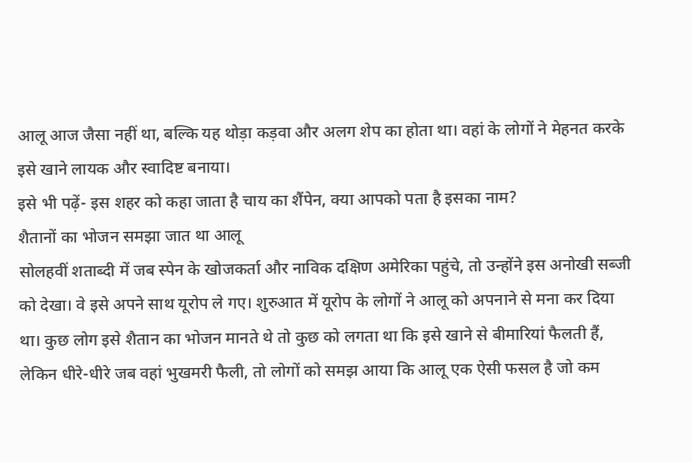आलू आज जैसा नहीं था, बल्कि यह थोड़ा कड़वा और अलग शेप का होता था। वहां के लोगों ने मेहनत करके इसे खाने लायक और स्वादिष्ट बनाया।
इसे भी पढ़ें- इस शहर को कहा जाता है चाय का शैंपेन, क्या आपको पता है इसका नाम?
शैतानों का भोजन समझा जात था आलू
सोलहवीं शताब्दी में जब स्पेन के खोजकर्ता और नाविक दक्षिण अमेरिका पहुंचे, तो उन्होंने इस अनोखी सब्जी को देखा। वे इसे अपने साथ यूरोप ले गए। शुरुआत में यूरोप के लोगों ने आलू को अपनाने से मना कर दिया था। कुछ लोग इसे शैतान का भोजन मानते थे तो कुछ को लगता था कि इसे खाने से बीमारियां फैलती हैं, लेकिन धीरे-धीरे जब वहां भुखमरी फैली, तो लोगों को समझ आया कि आलू एक ऐसी फसल है जो कम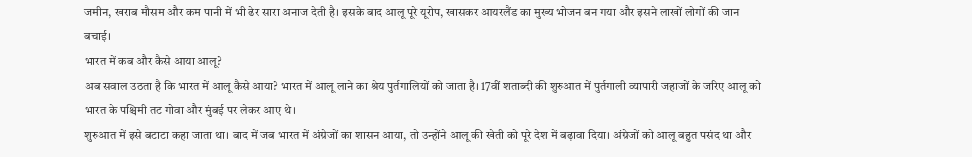जमीन, खराब मौसम और कम पानी में भी ढेर सारा अनाज देती है। इसके बाद आलू पूरे यूरोप, खासकर आयरलैंड का मुख्य भोजन बन गया और इसने लाखों लोगों की जान बचाई।
भारत में कब और कैसे आया आलू?
अब सवाल उठता है कि भारत में आलू कैसे आया? भारत में आलू लाने का श्रेय पुर्तगालियों को जाता है। 17वीं शताब्दी की शुरुआत में पुर्तगाली व्यापारी जहाजों के जरिए आलू को भारत के पश्चिमी तट गोवा और मुंबई पर लेकर आए थे।
शुरुआत में इसे बटाटा कहा जाता था। बाद में जब भारत में अंग्रेजों का शासन आया, तो उन्होंने आलू की खेती को पूरे देश में बढ़ावा दिया। अंग्रेजों को आलू बहुत पसंद था और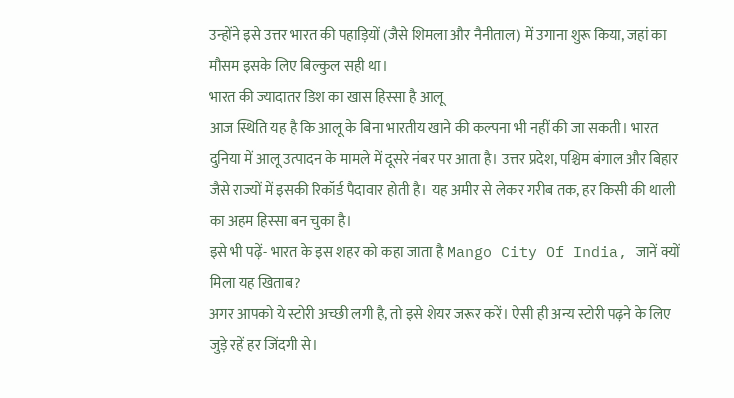उन्होंने इसे उत्तर भारत की पहाड़ियों (जैसे शिमला और नैनीताल) में उगाना शुरू किया, जहां का मौसम इसके लिए बिल्कुल सही था।
भारत की ज्यादातर डिश का खास हिस्सा है आलू
आज स्थिति यह है कि आलू के बिना भारतीय खाने की कल्पना भी नहीं की जा सकती। भारत दुनिया में आलू उत्पादन के मामले में दूसरे नंबर पर आता है। उत्तर प्रदेश, पश्चिम बंगाल और बिहार जैसे राज्यों में इसकी रिकॉर्ड पैदावार होती है। यह अमीर से लेकर गरीब तक, हर किसी की थाली का अहम हिस्सा बन चुका है।
इसे भी पढ़ें- भारत के इस शहर को कहा जाता है Mango City Of India, जानें क्यों मिला यह खिताब?
अगर आपको ये स्टोरी अच्छी लगी है, तो इसे शेयर जरूर करें। ऐसी ही अन्य स्टोरी पढ़ने के लिए जुड़े रहें हर जिंदगी से।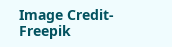Image Credit- Freepik